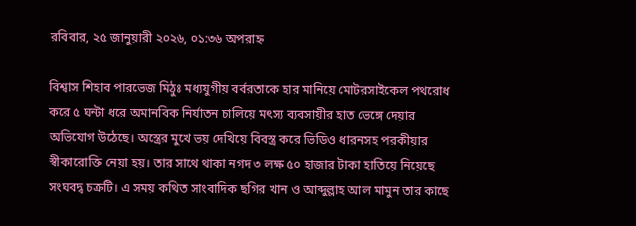রবিবার, ২৫ জানুয়ারী ২০২৬, ০১:৩৬ অপরাহ্ন

বিশ্বাস শিহাব পারভেজ মিঠুঃ মধ্যযুগীয় বর্বরতাকে হার মানিয়ে মোটরসাইকেল পথরোধ করে ৫ ঘন্টা ধরে অমানবিক নির্যাতন চালিয়ে মৎস্য ব্যবসায়ীর হাত ভেঙ্গে দেয়ার অভিযোগ উঠেছে। অস্ত্রের মুখে ভয় দেখিয়ে বিবস্ত্র করে ভিডিও ধারনসহ পরকীয়ার স্বীকারোক্তি নেয়া হয়। তার সাথে থাকা নগদ ৩ লক্ষ ৫০ হাজার টাকা হাতিয়ে নিয়েছে সংঘবদ্ব চক্রটি। এ সময় কথিত সাংবাদিক ছগির খান ও আব্দুল্লাহ আল মামুন তার কাছে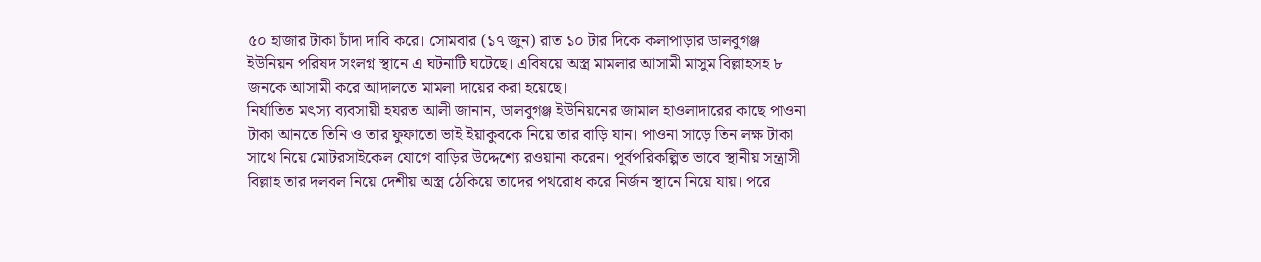৫০ হাজার টাকা চাঁদা দাবি করে। সোমবার (১৭ জুন) রাত ১০ টার দিকে কলাপাড়ার ডালবুগঞ্জ ইউনিয়ন পরিষদ সংলগ্ন স্থানে এ ঘটনাটি ঘটেছে। এবিষয়ে অস্ত্র মামলার আসামী মাসুম বিল্লাহসহ ৮ জনকে আসামী করে আদালতে মামলা দায়ের করা হয়েছে।
নির্যাতিত মৎস্য ব্যবসায়ী হযরত আলী জানান, ডালবুগঞ্জ ইউনিয়নের জামাল হাওলাদারের কাছে পাওনা টাকা আনতে তিনি ও তার ফুফাতো ভাই ইয়াকুবকে নিয়ে তার বাড়ি যান। পাওনা সাড়ে তিন লক্ষ টাকা সাথে নিয়ে মোটরসাইকেল যোগে বাড়ির উদ্দেশ্যে রওয়ানা করেন। পূর্বপরিকল্পিত ভাবে স্থানীয় সন্ত্রাসী বিল্লাহ তার দলবল নিয়ে দেশীয় অস্ত্র ঠেকিয়ে তাদের পথরোধ করে নির্জন স্থানে নিয়ে যায়। পরে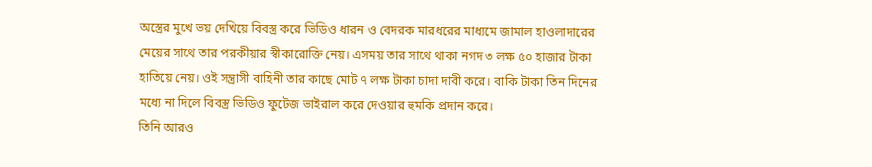অস্ত্রের মুখে ভয় দেখিয়ে বিবস্ত্র করে ভিডিও ধারন ও বেদরক মারধরের মাধ্যমে জামাল হাওলাদারের মেয়ের সাথে তার পরকীয়ার স্বীকারোক্তি নেয়। এসময় তার সাথে থাকা নগদ ৩ লক্ষ ৫০ হাজার টাকা হাতিয়ে নেয়। ওই সন্ত্রাসী বাহিনী তার কাছে মোট ৭ লক্ষ টাকা চাদা দাবী করে। বাকি টাকা তিন দিনের মধ্যে না দিলে বিবস্ত্র ভিডিও ফুটেজ ভাইরাল করে দেওয়ার হুমকি প্রদান করে।
তিনি আরও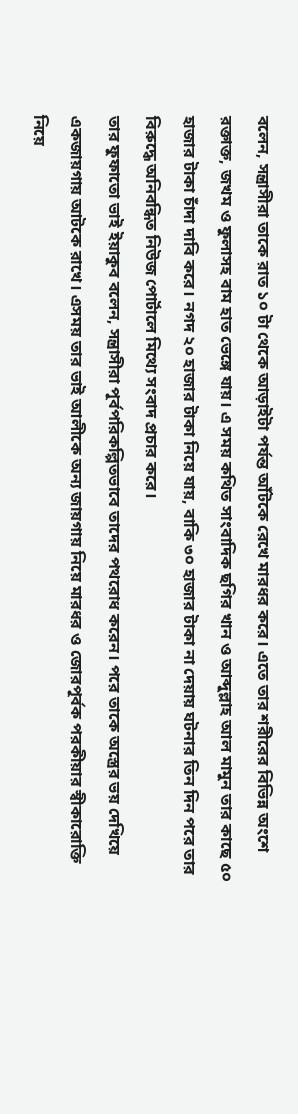বলেন, সন্ত্রাসীরা তাকে রাত ১০ টা থেকে আড়াইটা পর্যন্ত আঁটকে রেখে মারধর করে। এতে তার শরীরের বিভিন্ন অংশে রক্তাক্ত, জখম ও ফুলাসহ বাম হাত ভেঙ্গে যায়। এ সময় কথিত সাংবাদিক ছগির খান ও আব্দুল্লাহ আল মামুন তার কাছে ৫০ হাজার টাকা চাঁদা দাবি করে। নগদ ২০ হাজার টাকা নিয়ে যায়, বাকি ৩০ হাজার টাকা না দেয়ায় ঘটনার তিন দিন পরে তার বিরুদ্ধে অনিবন্ধিত নিউজ পোর্টালে মিথ্যে সংবাদ প্রচার করে।
তার ফুফাতো ভাই ইয়াকুব বলেন, সন্ত্রাসীরা পূর্বপরিকল্পিতভাবে তাদের পথরোধ করেন। পরে তাকে অস্ত্রের ভয় দেখিয়ে একজায়গায় আটকে রাখে। এসময় তার ভাই আলীকে অন্য জায়গায় নিয়ে মারধর ও জোরপূর্বক পরকীয়ার স্বীকারোক্তি নিয়ে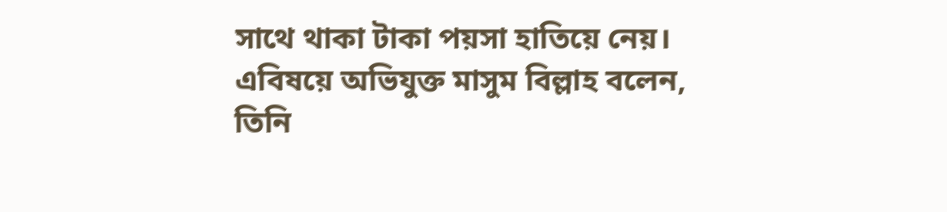সাথে থাকা টাকা পয়সা হাতিয়ে নেয়।
এবিষয়ে অভিযুক্ত মাসুম বিল্লাহ বলেন, তিনি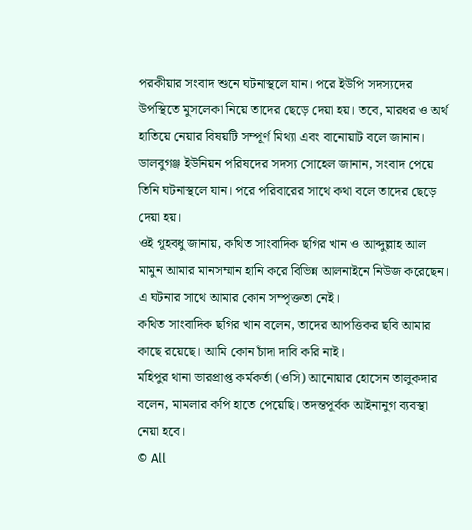পরকীয়ার সংবাদ শুনে ঘটনাস্থলে যান। পরে ইউপি সদস্যদের উপস্থিতে মুসলেকা নিয়ে তাদের ছেড়ে দেয়া হয়। তবে, মারধর ও অর্থ হাতিয়ে নেয়ার বিষয়টি সম্পূর্ণ মিথ্যা এবং বানোয়াট বলে জানান।
ডালবুগঞ্জ ইউনিয়ন পরিষদের সদস্য সোহেল জানান, সংবাদ পেয়ে তিনি ঘটনাস্থলে যান। পরে পরিবারের সাথে কথা বলে তাদের ছেড়ে দেয়া হয়।
ওই গূহবধু জানায়, কথিত সাংবাদিক ছগির খান ও আব্দুল্লাহ আল মামুন আমার মানসম্মান হানি করে বিভিন্ন আলনাইনে নিউজ করেছেন। এ ঘটনার সাথে আমার কোন সম্পৃক্ততা নেই।
কথিত সাংবাদিক ছগির খান বলেন, তাদের আপত্তিকর ছবি আমার কাছে রয়েছে। আমি কোন চাঁদা দাবি করি নাই।
মহিপুর থানা ভারপ্রাপ্ত কর্মকর্তা (ওসি) আনোয়ার হোসেন তালুকদার বলেন, মামলার কপি হাতে পেয়েছি। তদন্তপূর্বক আইনানুগ ব্যবস্থা নেয়া হবে।
© All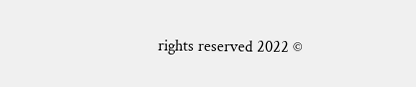rights reserved 2022 ©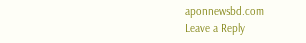aponnewsbd.com
Leave a Reply